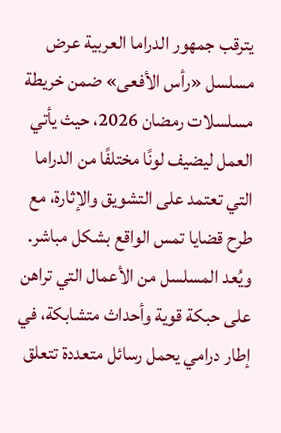يترقب جمهور الدراما العربية عرض مسلسل «رأس الأفعى» ضمن خريطة مسلسلات رمضان 2026، حيث يأتي العمل ليضيف لونًا مختلفًا من الدراما التي تعتمد على التشويق والإثارة، مع طرح قضايا تمس الواقع بشكل مباشر. ويُعد المسلسل من الأعمال التي تراهن على حبكة قوية وأحداث متشابكة، في إطار درامي يحمل رسائل متعددة تتعلق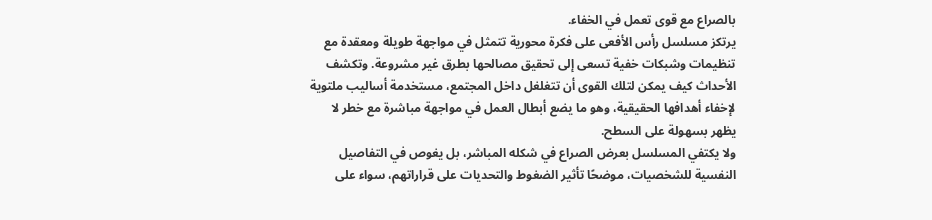بالصراع مع قوى تعمل في الخفاء.
يرتكز مسلسل رأس الأفعى على فكرة محورية تتمثل في مواجهة طويلة ومعقدة مع تنظيمات وشبكات خفية تسعى إلى تحقيق مصالحها بطرق غير مشروعة. وتكشف الأحداث كيف يمكن لتلك القوى أن تتغلغل داخل المجتمع، مستخدمة أساليب ملتوية لإخفاء أهدافها الحقيقية، وهو ما يضع أبطال العمل في مواجهة مباشرة مع خطر لا يظهر بسهولة على السطح.
ولا يكتفي المسلسل بعرض الصراع في شكله المباشر، بل يغوص في التفاصيل النفسية للشخصيات، موضحًا تأثير الضغوط والتحديات على قراراتهم، سواء على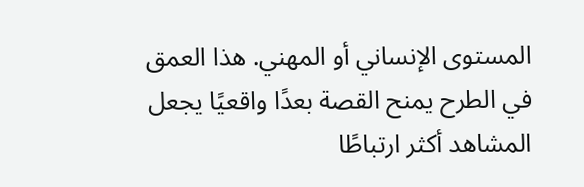المستوى الإنساني أو المهني. هذا العمق في الطرح يمنح القصة بعدًا واقعيًا يجعل المشاهد أكثر ارتباطًا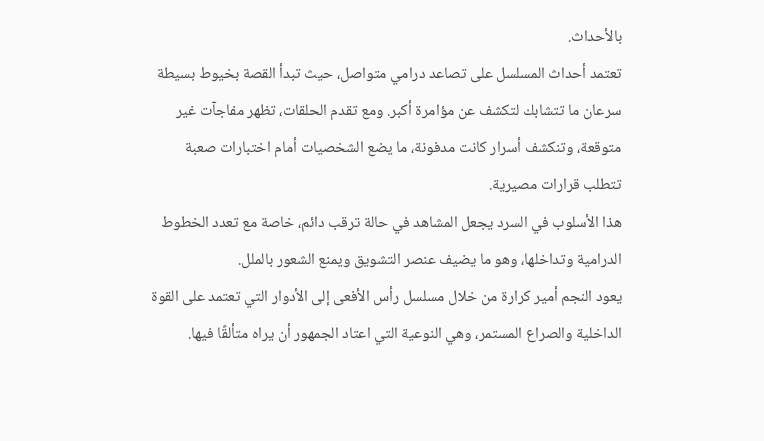بالأحداث.
تعتمد أحداث المسلسل على تصاعد درامي متواصل، حيث تبدأ القصة بخيوط بسيطة سرعان ما تتشابك لتكشف عن مؤامرة أكبر. ومع تقدم الحلقات، تظهر مفاجآت غير متوقعة، وتنكشف أسرار كانت مدفونة، ما يضع الشخصيات أمام اختبارات صعبة تتطلب قرارات مصيرية.
هذا الأسلوب في السرد يجعل المشاهد في حالة ترقب دائم، خاصة مع تعدد الخطوط الدرامية وتداخلها، وهو ما يضيف عنصر التشويق ويمنع الشعور بالملل.
يعود النجم أمير كرارة من خلال مسلسل رأس الأفعى إلى الأدوار التي تعتمد على القوة الداخلية والصراع المستمر، وهي النوعية التي اعتاد الجمهور أن يراه متألقًا فيها.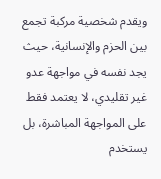ويقدم شخصية مركبة تجمع بين الحزم والإنسانية، حيث يجد نفسه في مواجهة عدو غير تقليدي، لا يعتمد فقط على المواجهة المباشرة، بل يستخدم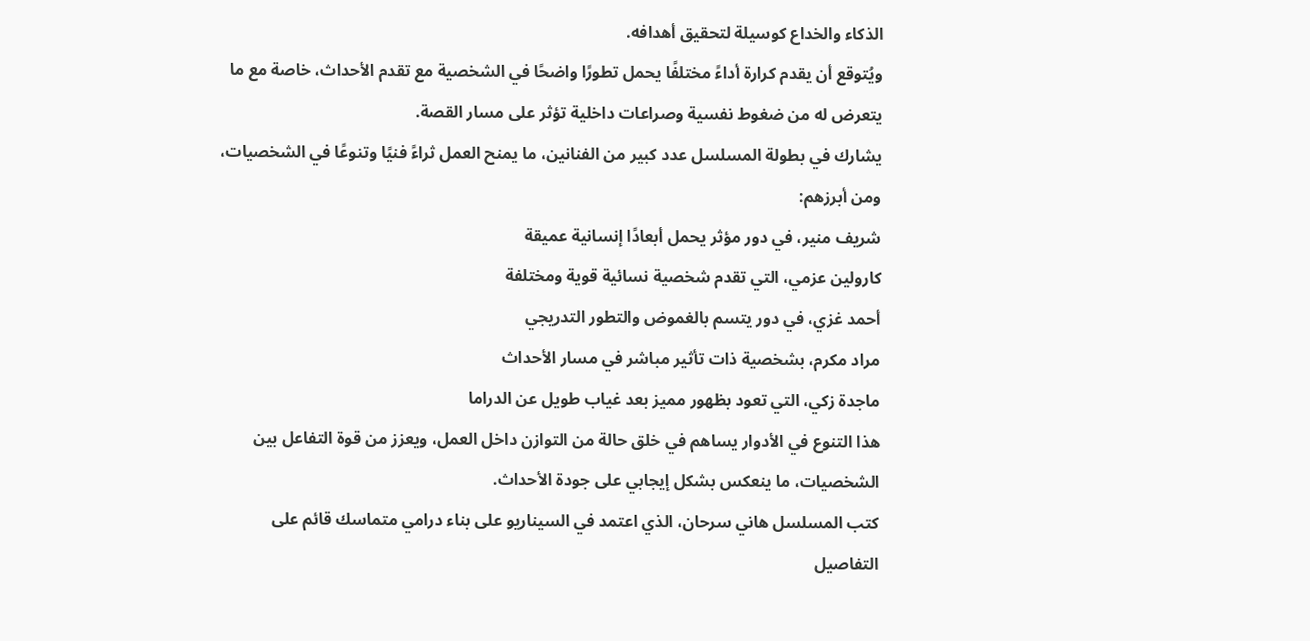الذكاء والخداع كوسيلة لتحقيق أهدافه.
ويُتوقع أن يقدم كرارة أداءً مختلفًا يحمل تطورًا واضحًا في الشخصية مع تقدم الأحداث، خاصة مع ما يتعرض له من ضغوط نفسية وصراعات داخلية تؤثر على مسار القصة.
يشارك في بطولة المسلسل عدد كبير من الفنانين، ما يمنح العمل ثراءً فنيًا وتنوعًا في الشخصيات، ومن أبرزهم:
شريف منير، في دور مؤثر يحمل أبعادًا إنسانية عميقة
كارولين عزمي، التي تقدم شخصية نسائية قوية ومختلفة
أحمد غزي، في دور يتسم بالغموض والتطور التدريجي
مراد مكرم، بشخصية ذات تأثير مباشر في مسار الأحداث
ماجدة زكي، التي تعود بظهور مميز بعد غياب طويل عن الدراما
هذا التنوع في الأدوار يساهم في خلق حالة من التوازن داخل العمل، ويعزز من قوة التفاعل بين الشخصيات، ما ينعكس بشكل إيجابي على جودة الأحداث.
كتب المسلسل هاني سرحان، الذي اعتمد في السيناريو على بناء درامي متماسك قائم على التفاصيل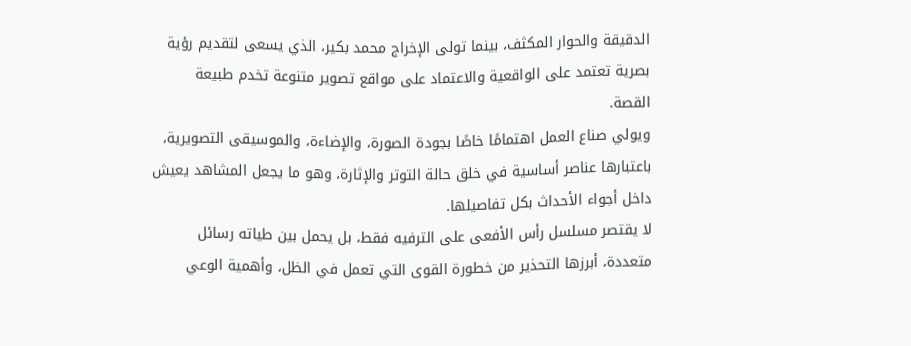الدقيقة والحوار المكثف، بينما تولى الإخراج محمد بكير، الذي يسعى لتقديم رؤية بصرية تعتمد على الواقعية والاعتماد على مواقع تصوير متنوعة تخدم طبيعة القصة.
ويولي صناع العمل اهتمامًا خاصًا بجودة الصورة، والإضاءة، والموسيقى التصويرية، باعتبارها عناصر أساسية في خلق حالة التوتر والإثارة، وهو ما يجعل المشاهد يعيش داخل أجواء الأحداث بكل تفاصيلها.
لا يقتصر مسلسل رأس الأفعى على الترفيه فقط، بل يحمل بين طياته رسائل متعددة، أبرزها التحذير من خطورة القوى التي تعمل في الظل، وأهمية الوعي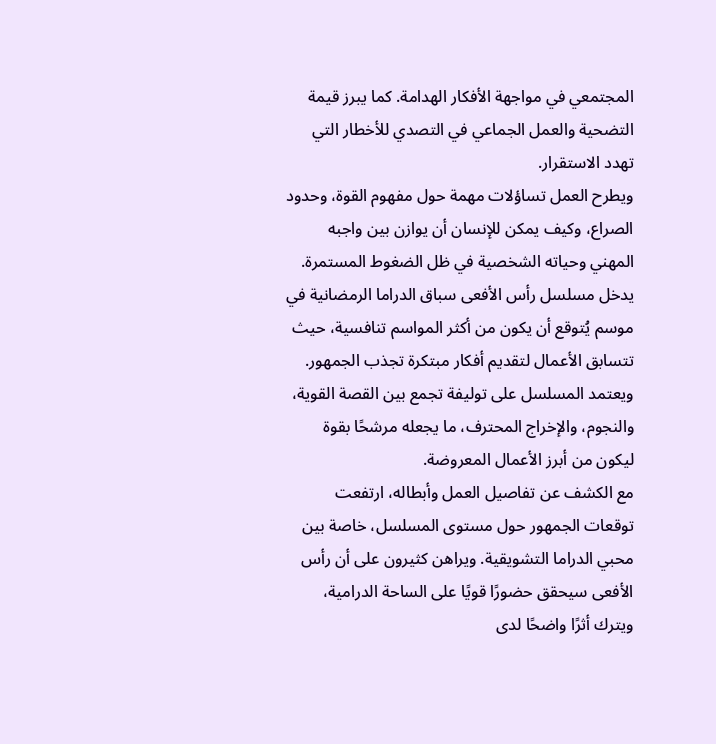المجتمعي في مواجهة الأفكار الهدامة. كما يبرز قيمة التضحية والعمل الجماعي في التصدي للأخطار التي تهدد الاستقرار.
ويطرح العمل تساؤلات مهمة حول مفهوم القوة، وحدود الصراع، وكيف يمكن للإنسان أن يوازن بين واجبه المهني وحياته الشخصية في ظل الضغوط المستمرة.
يدخل مسلسل رأس الأفعى سباق الدراما الرمضانية في موسم يُتوقع أن يكون من أكثر المواسم تنافسية، حيث تتسابق الأعمال لتقديم أفكار مبتكرة تجذب الجمهور. ويعتمد المسلسل على توليفة تجمع بين القصة القوية، والنجوم، والإخراج المحترف، ما يجعله مرشحًا بقوة ليكون من أبرز الأعمال المعروضة.
مع الكشف عن تفاصيل العمل وأبطاله، ارتفعت توقعات الجمهور حول مستوى المسلسل، خاصة بين محبي الدراما التشويقية. ويراهن كثيرون على أن رأس الأفعى سيحقق حضورًا قويًا على الساحة الدرامية، ويترك أثرًا واضحًا لدى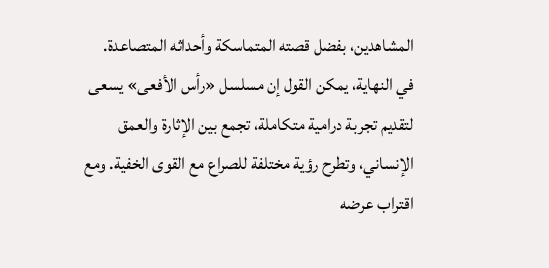المشاهدين، بفضل قصته المتماسكة وأحداثه المتصاعدة.
في النهاية، يمكن القول إن مسلسل «رأس الأفعى» يسعى لتقديم تجربة درامية متكاملة، تجمع بين الإثارة والعمق الإنساني، وتطرح رؤية مختلفة للصراع مع القوى الخفية. ومع اقتراب عرضه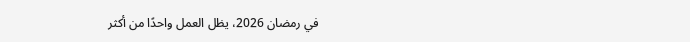في رمضان 2026، يظل العمل واحدًا من أكثر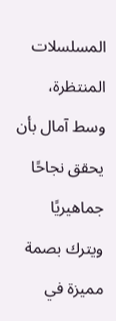المسلسلات المنتظرة، وسط آمال بأن يحقق نجاحًا جماهيريًا ويترك بصمة مميزة في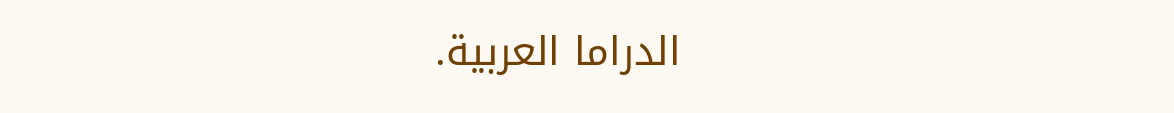الدراما العربية.